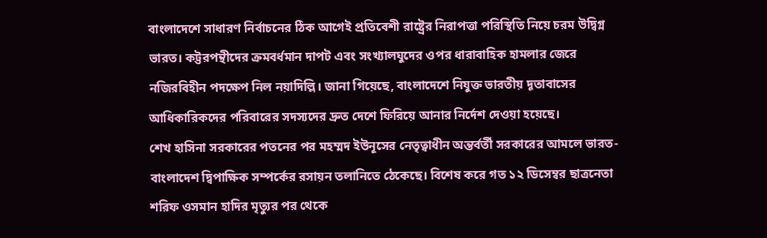বাংলাদেশে সাধারণ নির্বাচনের ঠিক আগেই প্রতিবেশী রাষ্ট্রের নিরাপত্তা পরিস্থিতি নিয়ে চরম উদ্বিগ্ন ভারত। কট্টরপন্থীদের ক্রমবর্ধমান দাপট এবং সংখ্যালঘুদের ওপর ধারাবাহিক হামলার জেরে নজিরবিহীন পদক্ষেপ নিল নয়াদিল্লি। জানা গিয়েছে, বাংলাদেশে নিযুক্ত ভারতীয় দূতাবাসের আধিকারিকদের পরিবারের সদস্যদের দ্রুত দেশে ফিরিয়ে আনার নির্দেশ দেওয়া হয়েছে।
শেখ হাসিনা সরকারের পতনের পর মহম্মদ ইউনূসের নেতৃত্বাধীন অন্তর্বর্তী সরকারের আমলে ভারত-বাংলাদেশ দ্বিপাক্ষিক সম্পর্কের রসায়ন তলানিতে ঠেকেছে। বিশেষ করে গত ১২ ডিসেম্বর ছাত্রনেতা শরিফ ওসমান হাদির মৃত্যুর পর থেকে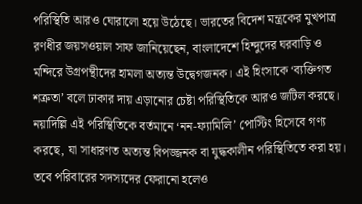পরিস্থিতি আরও ঘোরালো হয়ে উঠেছে। ভারতের বিদেশ মন্ত্রকের মুখপাত্র রণধীর জয়সওয়াল সাফ জানিয়েছেন, বাংলাদেশে হিন্দুদের ঘরবাড়ি ও মন্দিরে উগ্রপন্থীদের হামলা অত্যন্ত উদ্বেগজনক। এই হিংসাকে ‘ব্যক্তিগত শত্রুতা’ বলে ঢাকার দায় এড়ানোর চেষ্টা পরিস্থিতিকে আরও জটিল করছে।
নয়াদিল্লি এই পরিস্থিতিকে বর্তমানে ‘নন-ফ্যামিলি’ পোস্টিং হিসেবে গণ্য করছে, যা সাধারণত অত্যন্ত বিপজ্জনক বা যুদ্ধকালীন পরিস্থিতিতে করা হয়। তবে পরিবারের সদস্যদের ফেরানো হলেও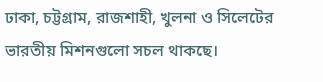ঢাকা, চট্টগ্রাম, রাজশাহী, খুলনা ও সিলেটের ভারতীয় মিশনগুলো সচল থাকছে।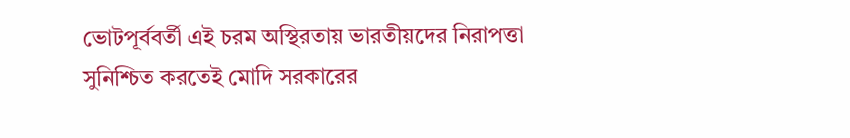ভোটপূর্ববর্তী এই চরম অস্থিরতায় ভারতীয়দের নিরাপত্তা সুনিশ্চিত করতেই মোদি সরকারের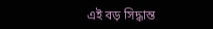এই বড় সিদ্ধান্ত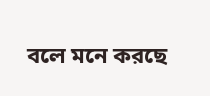বলে মনে করছে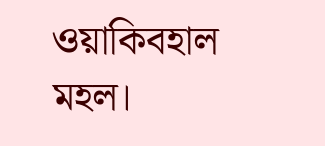ওয়াকিবহাল মহল।